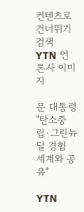컨텐츠로 건너뛰기
검색
YTN 언론사 이미지

문 대통령 "탄소중립·그린뉴딜 경험 세계와 공유"

YTN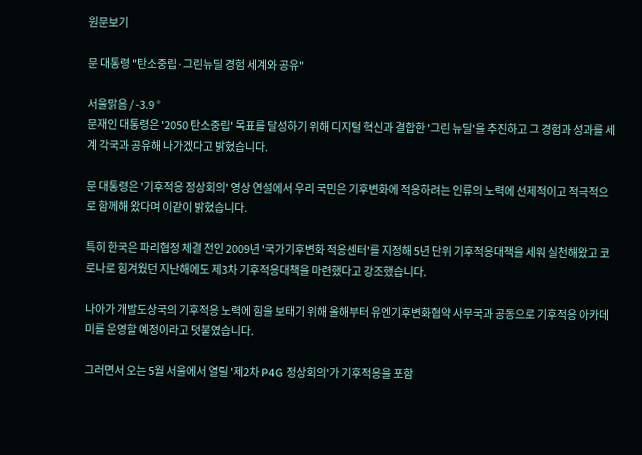원문보기

문 대통령 "탄소중립·그린뉴딜 경험 세계와 공유"

서울맑음 / -3.9 °
문재인 대통령은 '2050 탄소중립' 목표를 달성하기 위해 디지털 혁신과 결합한 '그린 뉴딜'을 추진하고 그 경험과 성과를 세계 각국과 공유해 나가겠다고 밝혔습니다.

문 대통령은 '기후적응 정상회의' 영상 연설에서 우리 국민은 기후변화에 적응하려는 인류의 노력에 선제적이고 적극적으로 함께해 왔다며 이같이 밝혔습니다.

특히 한국은 파리협정 체결 전인 2009년 '국가기후변화 적응센터'를 지정해 5년 단위 기후적응대책을 세워 실천해왔고 코로나로 힘겨웠던 지난해에도 제3차 기후적응대책을 마련했다고 강조했습니다.

나아가 개발도상국의 기후적응 노력에 힘을 보태기 위해 올해부터 유엔기후변화협약 사무국과 공동으로 기후적응 아카데미를 운영할 예정이라고 덧붙였습니다.

그러면서 오는 5월 서울에서 열릴 '제2차 P4G 정상회의'가 기후적응을 포함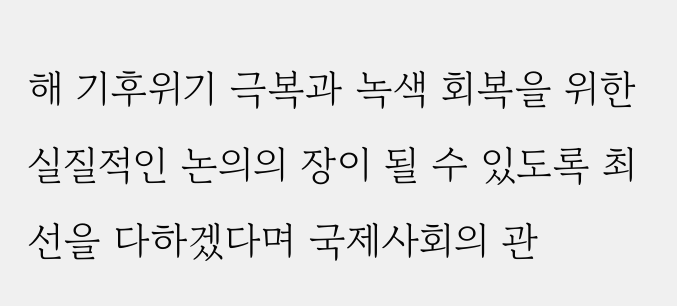해 기후위기 극복과 녹색 회복을 위한 실질적인 논의의 장이 될 수 있도록 최선을 다하겠다며 국제사회의 관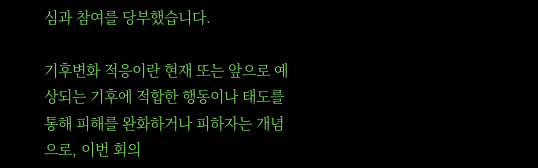심과 참여를 당부했습니다.

기후변화 적응이란 현재 또는 앞으로 예상되는 기후에 적합한 행동이나 태도를 통해 피해를 완화하거나 피하자는 개념으로, 이번 회의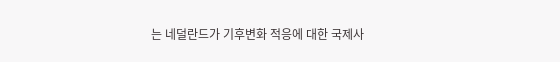는 네덜란드가 기후변화 적응에 대한 국제사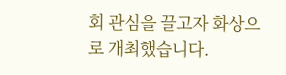회 관심을 끌고자 화상으로 개최했습니다.